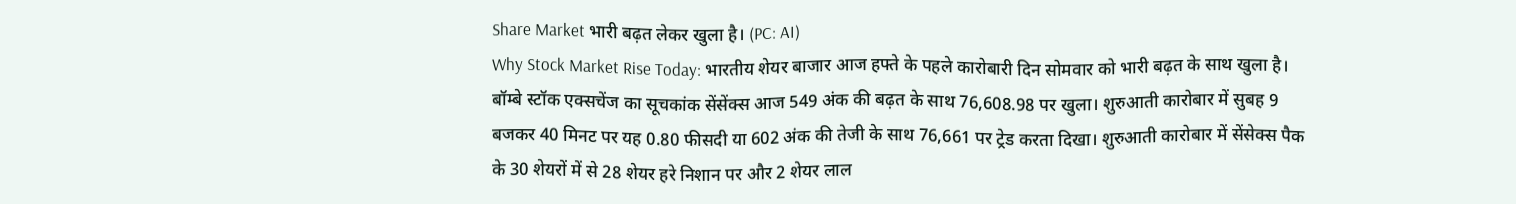Share Market भारी बढ़त लेकर खुला है। (PC: AI)
Why Stock Market Rise Today: भारतीय शेयर बाजार आज हफ्ते के पहले कारोबारी दिन सोमवार को भारी बढ़त के साथ खुला है। बॉम्बे स्टॉक एक्सचेंज का सूचकांक सेंसेंक्स आज 549 अंक की बढ़त के साथ 76,608.98 पर खुला। शुरुआती कारोबार में सुबह 9 बजकर 40 मिनट पर यह 0.80 फीसदी या 602 अंक की तेजी के साथ 76,661 पर ट्रेड करता दिखा। शुरुआती कारोबार में सेंसेक्स पैक के 30 शेयरों में से 28 शेयर हरे निशान पर और 2 शेयर लाल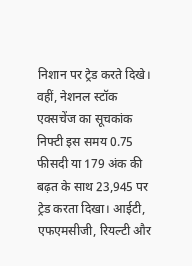निशान पर ट्रेड करते दिखे। वहीं, नेशनल स्टॉक एक्सचेंज का सूचकांक निफ्टी इस समय 0.75 फीसदी या 179 अंक की बढ़त के साथ 23,945 पर ट्रेड करता दिखा। आईटी, एफएमसीजी, रियल्टी और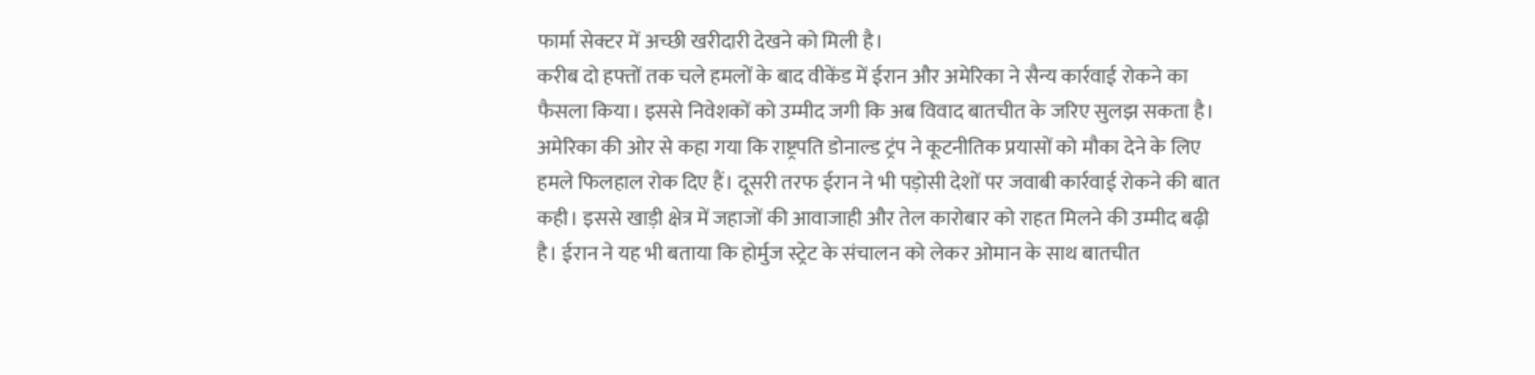फार्मा सेक्टर में अच्छी खरीदारी देखने को मिली है।
करीब दो हफ्तों तक चले हमलों के बाद वीकेंड में ईरान और अमेरिका ने सैन्य कार्रवाई रोकने का फैसला किया। इससे निवेशकों को उम्मीद जगी कि अब विवाद बातचीत के जरिए सुलझ सकता है। अमेरिका की ओर से कहा गया कि राष्ट्रपति डोनाल्ड ट्रंप ने कूटनीतिक प्रयासों को मौका देने के लिए हमले फिलहाल रोक दिए हैं। दूसरी तरफ ईरान ने भी पड़ोसी देशों पर जवाबी कार्रवाई रोकने की बात कही। इससे खाड़ी क्षेत्र में जहाजों की आवाजाही और तेल कारोबार को राहत मिलने की उम्मीद बढ़ी है। ईरान ने यह भी बताया कि होर्मुज स्ट्रेट के संचालन को लेकर ओमान के साथ बातचीत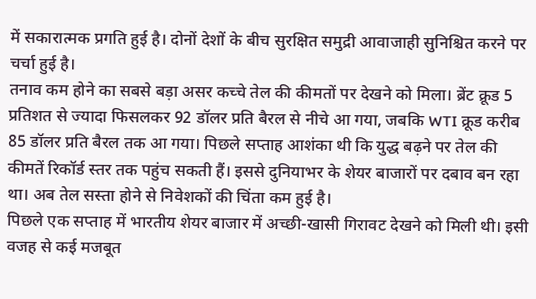में सकारात्मक प्रगति हुई है। दोनों देशों के बीच सुरक्षित समुद्री आवाजाही सुनिश्चित करने पर चर्चा हुई है।
तनाव कम होने का सबसे बड़ा असर कच्चे तेल की कीमतों पर देखने को मिला। ब्रेंट क्रूड 5 प्रतिशत से ज्यादा फिसलकर 92 डॉलर प्रति बैरल से नीचे आ गया, जबकि WTI क्रूड करीब 85 डॉलर प्रति बैरल तक आ गया। पिछले सप्ताह आशंका थी कि युद्ध बढ़ने पर तेल की कीमतें रिकॉर्ड स्तर तक पहुंच सकती हैं। इससे दुनियाभर के शेयर बाजारों पर दबाव बन रहा था। अब तेल सस्ता होने से निवेशकों की चिंता कम हुई है।
पिछले एक सप्ताह में भारतीय शेयर बाजार में अच्छी-खासी गिरावट देखने को मिली थी। इसी वजह से कई मजबूत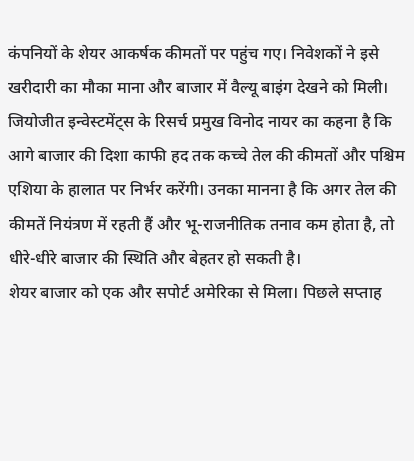कंपनियों के शेयर आकर्षक कीमतों पर पहुंच गए। निवेशकों ने इसे खरीदारी का मौका माना और बाजार में वैल्यू बाइंग देखने को मिली। जियोजीत इन्वेस्टमेंट्स के रिसर्च प्रमुख विनोद नायर का कहना है कि आगे बाजार की दिशा काफी हद तक कच्चे तेल की कीमतों और पश्चिम एशिया के हालात पर निर्भर करेंगी। उनका मानना है कि अगर तेल की कीमतें नियंत्रण में रहती हैं और भू-राजनीतिक तनाव कम होता है, तो धीरे-धीरे बाजार की स्थिति और बेहतर हो सकती है।
शेयर बाजार को एक और सपोर्ट अमेरिका से मिला। पिछले सप्ताह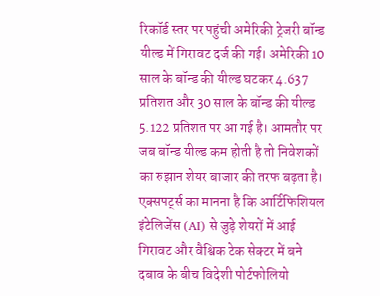रिकॉर्ड स्तर पर पहुंची अमेरिकी ट्रेजरी बॉन्ड यील्ड में गिरावट दर्ज की गई। अमेरिकी 10 साल के बॉन्ड की यील्ड घटकर 4.637 प्रतिशत और 30 साल के बॉन्ड की यील्ड 5.122 प्रतिशत पर आ गई है। आमतौर पर जब बॉन्ड यील्ड कम होती है तो निवेशकों का रुझान शेयर बाजार की तरफ बढ़ता है।
एक्सपर्ट्स का मानना है कि आर्टिफिशियल इंटेलिजेंस (AI) से जुड़े शेयरों में आई गिरावट और वैश्विक टेक सेक्टर में बने दबाव के बीच विदेशी पोर्टफोलियो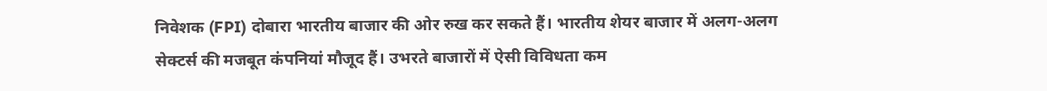निवेशक (FPI) दोबारा भारतीय बाजार की ओर रुख कर सकते हैं। भारतीय शेयर बाजार में अलग-अलग सेक्टर्स की मजबूत कंपनियां मौजूद हैं। उभरते बाजारों में ऐसी विविधता कम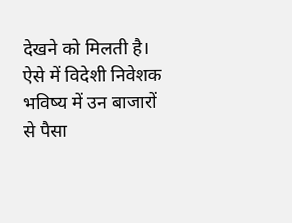देखने को मिलती है। ऐसे में विदेशी निवेशक भविष्य में उन बाजारों से पैसा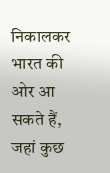निकालकर भारत की ओर आ सकते हैं, जहां कुछ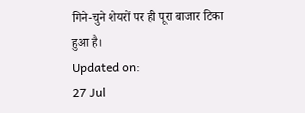गिने-चुने शेयरों पर ही पूरा बाजार टिका हुआ है।
Updated on:
27 Jul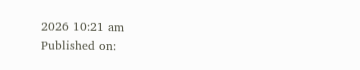2026 10:21 am
Published on: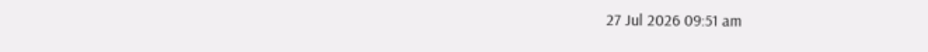27 Jul 2026 09:51 am